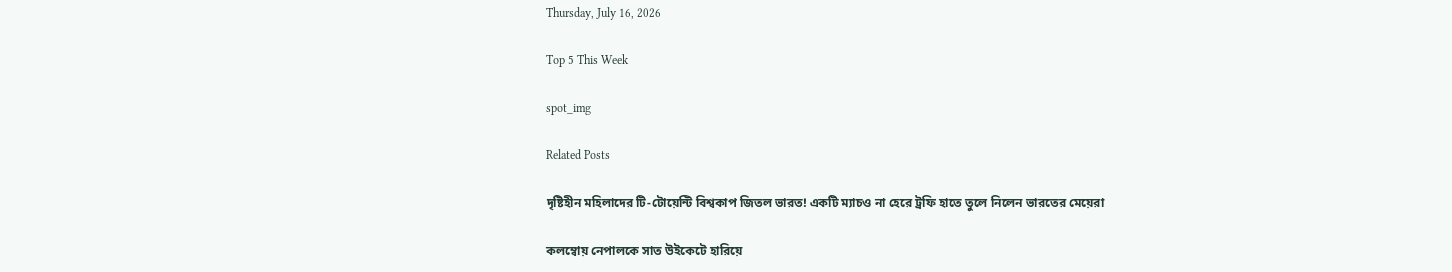Thursday, July 16, 2026

Top 5 This Week

spot_img

Related Posts

দৃষ্টিহীন মহিলাদের টি-টোয়েন্টি বিশ্বকাপ জিতল ভারত! একটি ম্যাচও না হেরে ট্রফি হাতে তুলে নিলেন ভারতের মেয়েরা

কলম্বোয় নেপালকে সাত উইকেটে হারিয়ে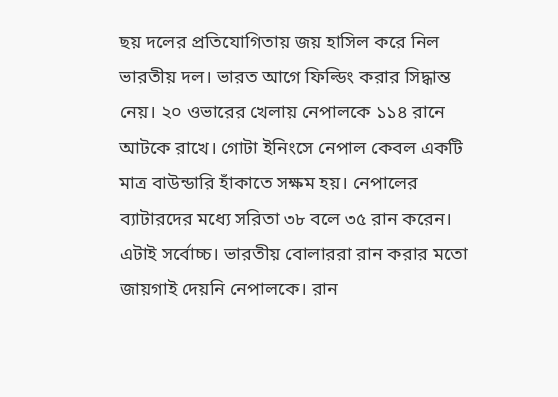ছয় দলের প্রতিযোগিতায় জয় হাসিল করে নিল ভারতীয় দল। ভারত আগে ফিল্ডিং করার সিদ্ধান্ত নেয়। ২০ ওভারের খেলায় নেপালকে ১১৪ রানে আটকে রাখে। গোটা ইনিংসে নেপাল কেবল একটি মাত্র বাউন্ডারি হাঁকাতে সক্ষম হয়। নেপালের ব্যাটারদের মধ্যে সরিতা ৩৮ বলে ৩৫ রান করেন। এটাই সর্বোচ্চ। ভারতীয় বোলাররা রান করার মতো জায়গাই দেয়নি নেপালকে। রান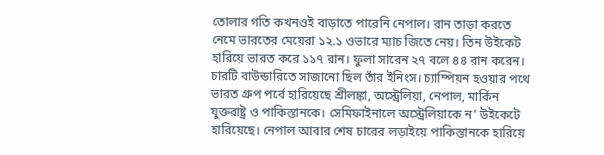তোলার গতি কখনওই বাড়াতে পারেনি নেপাল। রান তাড়া করতে নেমে ভারতের মেয়েরা ১২.১ ওভারে ম্যাচ জিতে নেয়। তিন উইকেট হারিয়ে ভারত করে ১১৭ রান। ফুলা সারেন ২৭ বলে ৪৪ রান করেন। চারটি বাউন্ডারিতে সাজানো ছিল তাঁর ইনিংস। চ্যাম্পিয়ন হওয়ার পথে ভারত গ্রুপ পর্বে হারিয়েছে শ্রীলঙ্কা, অস্ট্রেলিয়া, নেপাল, মার্কিন যুক্তরাষ্ট্র ও পাকিস্তানকে। সেমিফাইনালে অস্ট্রেলিয়াকে ন’ উইকেটে হারিয়েছে। নেপাল আবার শেষ চারের লড়াইয়ে পাকিস্তানকে হারিয়ে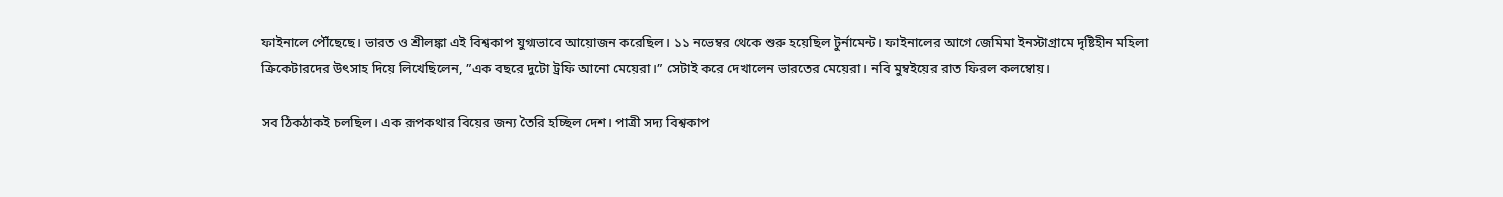ফাইনালে পৌঁছেছে। ভারত ও শ্রীলঙ্কা এই বিশ্বকাপ যুগ্মভাবে আয়োজন করেছিল। ১১ নভেম্বর থেকে শুরু হয়েছিল টুর্নামেন্ট। ফাইনালের আগে জেমিমা ইনস্টাগ্রামে দৃষ্টিহীন মহিলা ক্রিকেটারদের উৎসাহ দিয়ে লিখেছিলেন, ”এক বছরে দুটো ট্রফি আনো মেয়েরা।” সেটাই করে দেখালেন ভারতের মেয়েরা। নবি মুম্বইয়ের রাত ফিরল কলম্বোয়।

সব ঠিকঠাকই চলছিল। এক রূপকথার বিয়ের জন্য তৈরি হচ্ছিল দেশ। পাত্রী সদ্য বিশ্বকাপ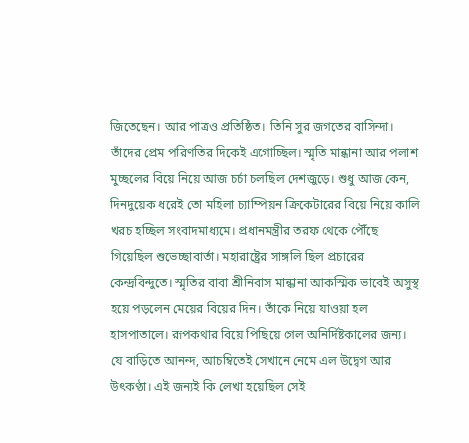জিতেছেন। আর পাত্রও প্রতিষ্ঠিত। তিনি সুর জগতের বাসিন্দা। তাঁদের প্রেম পরিণতির দিকেই এগোচ্ছিল। স্মৃতি মান্ধানা আর পলাশ মুচ্ছলের বিয়ে নিয়ে আজ চর্চা চলছিল দেশজুড়ে। শুধু আজ কেন, দিনদুয়েক ধরেই তো মহিলা চ্যাম্পিয়ন ক্রিকেটারের বিয়ে নিয়ে কালি খরচ হচ্ছিল সংবাদমাধ্যমে। প্রধানমন্ত্রীর তরফ থেকে পৌঁছে গিয়েছিল শুভেচ্ছাবার্তা। মহারাষ্ট্রের সাঙ্গলি ছিল প্রচারের কেন্দ্রবিন্দুতে। স্মৃতির বাবা শ্রীনিবাস মান্ধানা আকস্মিক ভাবেই অসুস্থ হয়ে পড়লেন মেয়ের বিয়ের দিন। তাঁকে নিয়ে যাওয়া হল হাসপাতালে। রূপকথার বিয়ে পিছিয়ে গেল অনির্দিষ্টকালের জন্য। যে বাড়িতে আনন্দ, আচম্বিতেই সেখানে নেমে এল উদ্বেগ আর উৎকণ্ঠা। এই জন্যই কি লেখা হয়েছিল সেই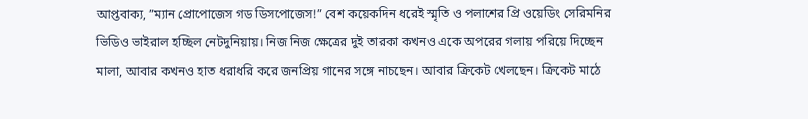আপ্তবাক্য, ”ম্যান প্রোপোজেস গড ডিসপোজেস!” বেশ কয়েকদিন ধরেই স্মৃতি ও পলাশের প্রি ওয়েডিং সেরিমনির ভিডিও ভাইরাল হচ্ছিল নেটদুনিয়ায়। নিজ নিজ ক্ষেত্রের দুই তারকা কখনও একে অপরের গলায় পরিয়ে দিচ্ছেন মালা, আবার কখনও হাত ধরাধরি করে জনপ্রিয় গানের সঙ্গে নাচছেন। আবার ক্রিকেট খেলছেন। ক্রিকেট মাঠে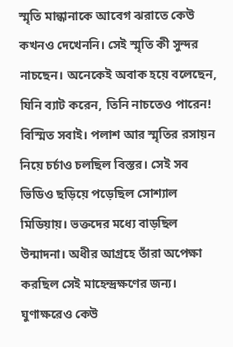স্মৃতি মান্ধানাকে আবেগ ঝরাতে কেউ কখনও দেখেননি। সেই স্মৃতি কী সুন্দর নাচছেন। অনেকেই অবাক হয়ে বলেছেন, যিনি ব্যাট করেন, তিনি নাচতেও পারেন! বিস্মিত সবাই। পলাশ আর স্মৃতির রসায়ন নিয়ে চর্চাও চলছিল বিস্তর। সেই সব ভিডিও ছড়িয়ে পড়েছিল সোশ্যাল মিডিয়ায়। ভক্তদের মধ্যে বাড়ছিল উন্মাদনা। অধীর আগ্রহে তাঁরা অপেক্ষা করছিল সেই মাহেন্দ্রক্ষণের জন্য। ঘুণাক্ষরেও কেউ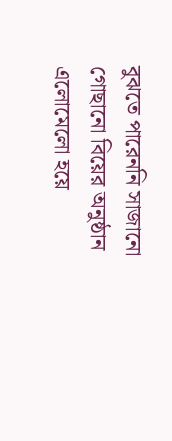বুঝতে পারেননি সাজানো গোছানো বিয়ের অনুষ্ঠান এলোমেলো হয়ে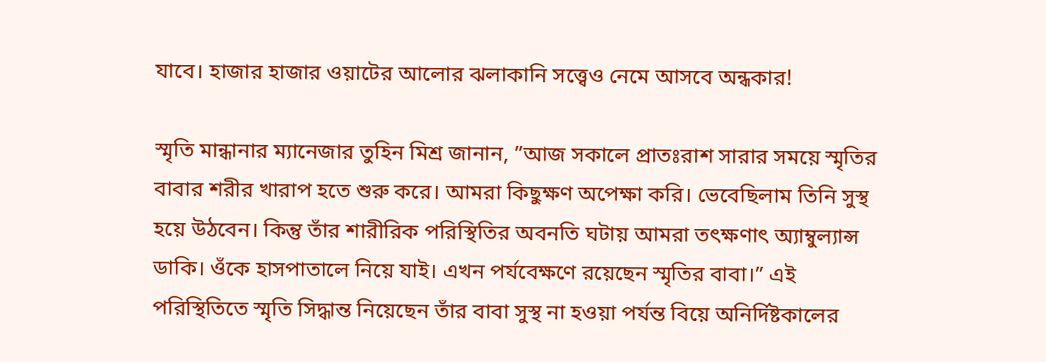যাবে। হাজার হাজার ওয়াটের আলোর ঝলাকানি সত্ত্বেও নেমে আসবে অন্ধকার!

স্মৃতি মান্ধানার ম্যানেজার তুহিন মিশ্র জানান, ”আজ সকালে প্রাতঃরাশ সারার সময়ে স্মৃতির বাবার শরীর খারাপ হতে শুরু করে। আমরা কিছুক্ষণ অপেক্ষা করি। ভেবেছিলাম তিনি সুস্থ হয়ে উঠবেন। কিন্তু তাঁর শারীরিক পরিস্থিতির অবনতি ঘটায় আমরা তৎক্ষণাৎ অ্যাম্বুল্যান্স ডাকি। ওঁকে হাসপাতালে নিয়ে যাই। এখন পর্যবেক্ষণে রয়েছেন স্মৃতির বাবা।” এই পরিস্থিতিতে স্মৃতি সিদ্ধান্ত নিয়েছেন তাঁর বাবা সুস্থ না হওয়া পর্যন্ত বিয়ে অনির্দিষ্টকালের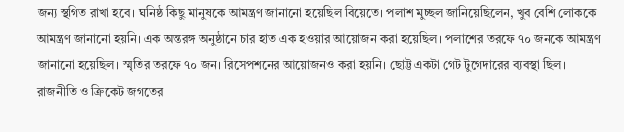জন্য স্থগিত রাখা হবে। ঘনিষ্ঠ কিছু মানুষকে আমন্ত্রণ জানানো হয়েছিল বিয়েতে। পলাশ মুচ্ছল জানিয়েছিলেন, খুব বেশি লোককে আমন্ত্রণ জানানো হয়নি। এক অন্তরঙ্গ অনুষ্ঠানে চার হাত এক হওয়ার আয়োজন করা হয়েছিল। পলাশের তরফে ৭০ জনকে আমন্ত্রণ জানানো হয়েছিল। স্মৃতির তরফে ৭০ জন। রিসেপশনের আয়োজনও করা হয়নি। ছোট্ট একটা গেট টুগেদারের ব্যবস্থা ছিল। রাজনীতি ও ক্রিকেট জগতের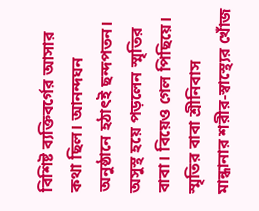বিশিষ্ট ব্যক্তিবর্গের আসার কথা ছিল। আনন্দঘন অনুষ্ঠানে হঠাৎই ছন্দপতন। অসুস্থ হয়ে পড়লেন স্মৃতির বাবা। বিয়েও গেল পিছিয়ে। স্মৃতির বাবা শ্রীনিবাস মান্ধানার শরীর-স্বাস্থ্যের খোঁজ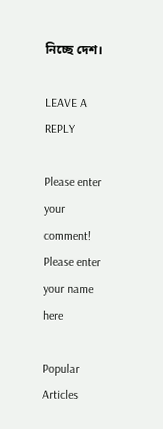নিচ্ছে দেশ।

LEAVE A REPLY

Please enter your comment!
Please enter your name here

Popular Articles